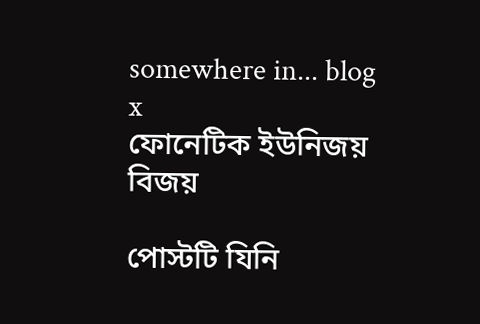somewhere in... blog
x
ফোনেটিক ইউনিজয় বিজয়

পোস্টটি যিনি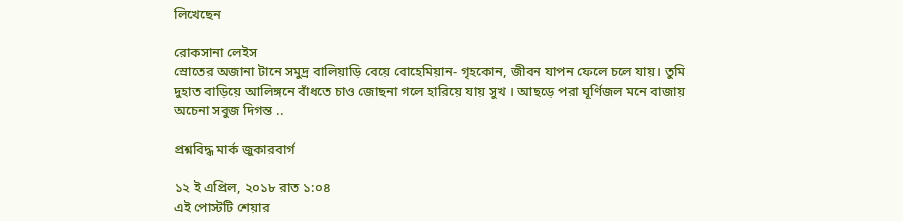লিখেছেন

রোকসানা লেইস
স্রোতের অজানা টানে সমুদ্র বালিয়াড়ি বেয়ে বোহেমিয়ান- গৃহকোন, জীবন যাপন ফেলে চলে যায়। তুমি দুহাত বাড়িয়ে আলিঙ্গনে বাঁধতে চাও জোছনা গলে হারিয়ে যায় সুখ । আছড়ে পরা ঘূর্ণিজল মনে বাজায় অচেনা সবুজ দিগন্ত ..

প্রশ্নবিদ্ধ মার্ক জুকারবার্গ

১২ ই এপ্রিল, ২০১৮ রাত ১:০৪
এই পোস্টটি শেয়ার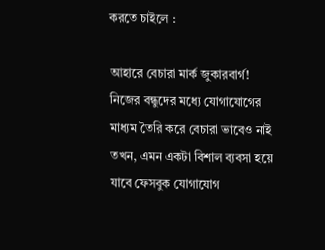করতে চাইলে :

আহারে বেচারা মার্ক জুকারবার্গ! নিজের বন্ধুদের মধ্যে যোগাযোগের মাধ্যম তৈরি করে বেচারা ভাবেও নাই তখন, এমন একটা বিশাল ব্যবসা হয়ে যাবে ফেসবুক যোগাযোগ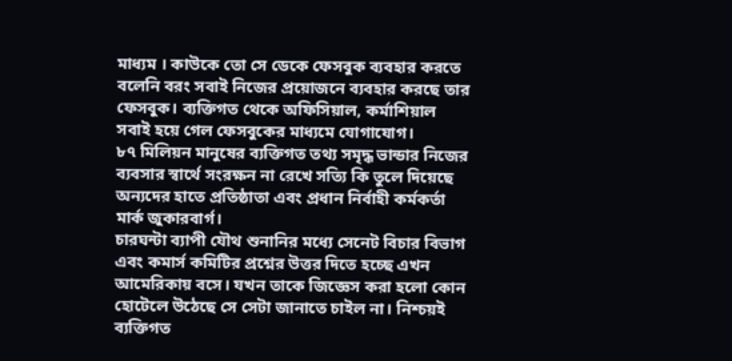মাধ্যম । কাউকে তো সে ডেকে ফেসবুক ব্যবহার করতে বলেনি বরং সবাই নিজের প্রয়োজনে ব্যবহার করছে তার ফেসবুক। ব্যক্তিগত থেকে অফিসিয়াল, কর্মাশিয়াল সবাই হয়ে গেল ফেসবুকের মাধ্যমে যোগাযোগ।
৮৭ মিলিয়ন মানুষের ব্যক্তিগত তথ্য সমৃদ্ধ ভান্ডার নিজের ব্যবসার স্বার্থে সংরক্ষন না রেখে সত্যি কি তুলে দিয়েছে অন্যদের হাতে প্রতিষ্ঠাতা এবং প্রধান নির্বাহী কর্মকর্তা মার্ক জুকারবার্গ।
চারঘন্টা ব্যাপী যৌথ শুনানির মধ্যে সেনেট বিচার বিভাগ এবং কমার্স কমিটির প্রশ্নের উত্তর দিতে হচ্ছে এখন আমেরিকায় বসে। যখন তাকে জিজ্ঞেস করা হলো কোন হোটেলে উঠেছে সে সেটা জানাতে চাইল না। নিশ্চয়ই ব্যক্তিগত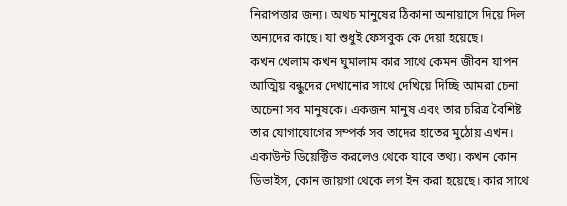নিরাপত্তার জন্য। অথচ মানুষের ঠিকানা অনায়াসে দিয়ে দিল অন্যদের কাছে। যা শুধুই ফেসবুক কে দেয়া হয়েছে।
কখন খেলাম কখন ঘুমালাম কার সাথে কেমন জীবন যাপন আত্মিয় বন্ধুদের দেখানোর সাথে দেখিয়ে দিচ্ছি আমরা চেনা অচেনা সব মানুষকে। একজন মানুষ এবং তার চরিত্র বৈশিষ্ট তার যোগাযোগের সম্পর্ক সব তাদের হাতের মুঠোয় এখন। একাউন্ট ডিয়েক্টিভ করলেও থেকে যাবে তথ্য। কখন কোন ডিভাইস, কোন জায়গা থেকে লগ ইন করা হয়েছে। কার সাথে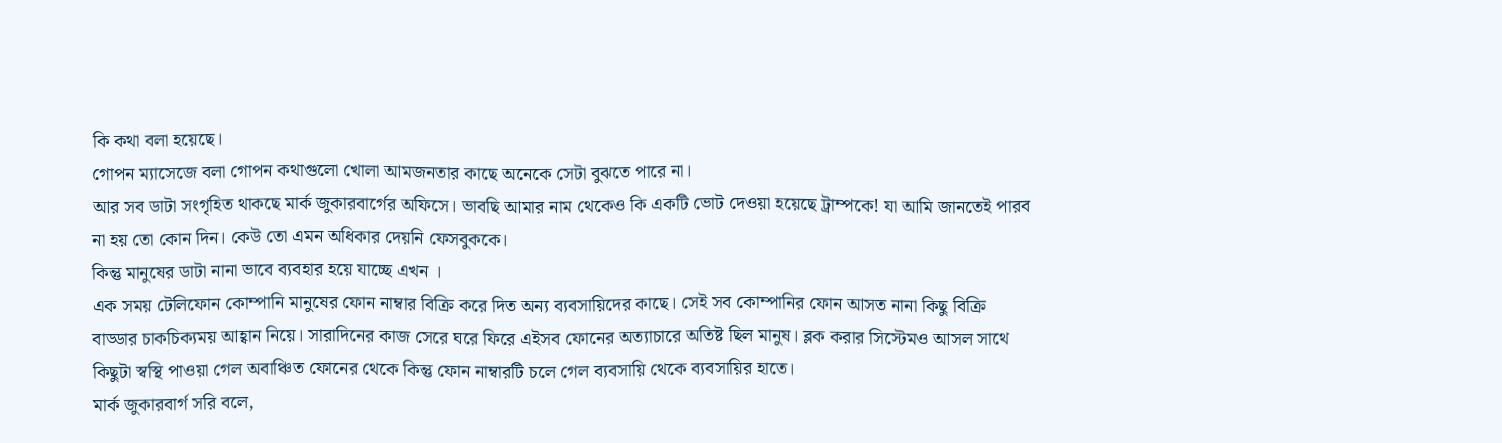কি কথা বলা হয়েছে।
গোপন ম্যাসেজে বলা গোপন কথাগুলো খোলা আমজনতার কাছে অনেকে সেটা বুঝতে পারে না।
আর সব ডাটা সংগৃহিত থাকছে মার্ক জুকারবার্গের অফিসে। ভাবছি আমার নাম থেকেও কি একটি ভোট দেওয়া হয়েছে ট্রাম্পকে! যা আমি জানতেই পারব না হয় তো কোন দিন। কেউ তো এমন অধিকার দেয়নি ফেসবুককে।
কিন্তু মানুষের ডাটা নানা ভাবে ব্যবহার হয়ে যাচ্ছে এখন ।
এক সময় টেলিফোন কোম্পানি মানুষের ফোন নাম্বার বিক্রি করে দিত অন্য ব্যবসায়িদের কাছে। সেই সব কোম্পানির ফোন আসত নানা কিছু বিক্রি বাড্ডার চাকচিক্যময় আহ্বান নিয়ে। সারাদিনের কাজ সেরে ঘরে ফিরে এইসব ফোনের অত্যাচারে অতিষ্ট ছিল মানুষ। ব্লক করার সিস্টেমও আসল সাথে কিছুটা স্বস্থি পাওয়া গেল অবাঞ্চিত ফোনের থেকে কিন্তু ফোন নাম্বারটি চলে গেল ব্যবসায়ি থেকে ব্যবসায়ির হাতে।
মার্ক জুকারবার্গ সরি বলে,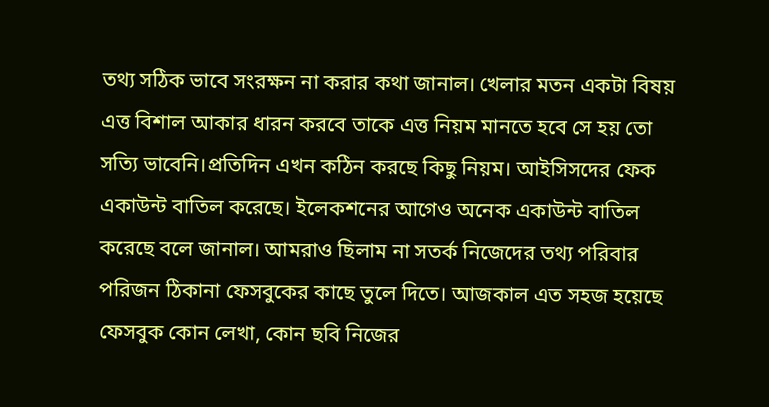তথ্য সঠিক ভাবে সংরক্ষন না করার কথা জানাল। খেলার মতন একটা বিষয় এত্ত বিশাল আকার ধারন করবে তাকে এত্ত নিয়ম মানতে হবে সে হয় তো সত্যি ভাবেনি।প্রতিদিন এখন কঠিন করছে কিছু নিয়ম। আইসিসদের ফেক একাউন্ট বাতিল করেছে। ইলেকশনের আগেও অনেক একাউন্ট বাতিল করেছে বলে জানাল। আমরাও ছিলাম না সতর্ক নিজেদের তথ্য পরিবার পরিজন ঠিকানা ফেসবুকের কাছে তুলে দিতে। আজকাল এত সহজ হয়েছে ফেসবুক কোন লেখা, কোন ছবি নিজের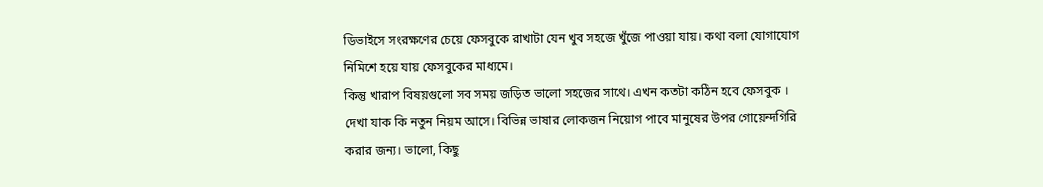ডিভাইসে সংরক্ষণের চেয়ে ফেসবুকে রাখাটা যেন খুব সহজে খুঁজে পাওয়া যায়। কথা বলা যোগাযোগ নিমিশে হয়ে যায় ফেসবুকের মাধ্যমে।
কিন্তু খারাপ বিষয়গুলো সব সময় জড়িত ভালো সহজের সাথে। এখন কতটা কঠিন হবে ফেসবুক । দেখা যাক কি নতুন নিয়ম আসে। বিভিন্ন ভাষার লোকজন নিয়োগ পাবে মানুষের উপর গোয়েন্দগিরি করার জন্য। ভালো, কিছু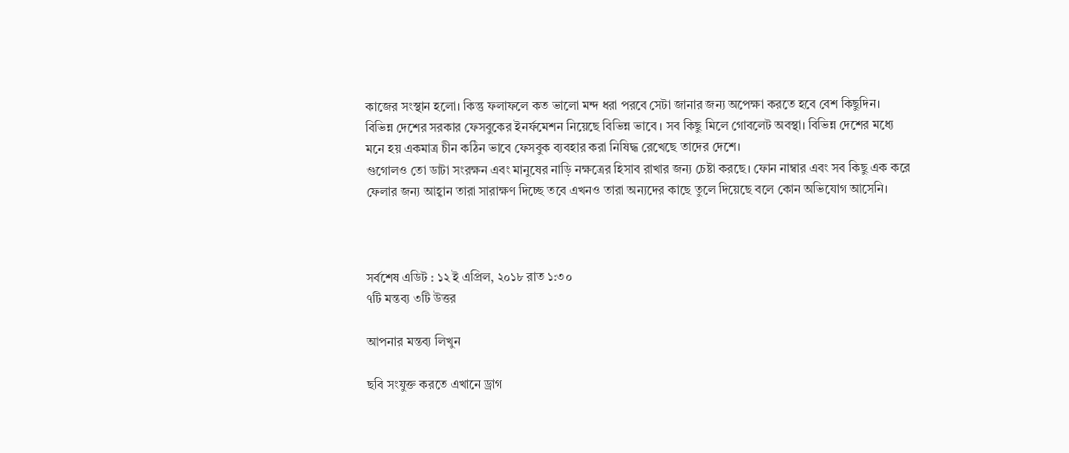কাজের সংস্থান হলো। কিন্তু ফলাফলে কত ভালো মন্দ ধরা পরবে সেটা জানার জন্য অপেক্ষা করতে হবে বেশ কিছুদিন।
বিভিন্ন দেশের সরকার ফেসবুকের ইনর্ফমেশন নিয়েছে বিভিন্ন ভাবে । সব কিছু মিলে গোবলেট অবস্থা। বিভিন্ন দেশের মধ্যে মনে হয় একমাত্র চীন কঠিন ভাবে ফেসবুক ব্যবহার করা নিষিদ্ধ রেখেছে তাদের দেশে।
গুগোলও তো ডাটা সংরক্ষন এবং মানুষের নাড়ি নক্ষত্রের হিসাব রাখার জন্য চেষ্টা করছে। ফোন নাম্বার এবং সব কিছু এক করে ফেলার জন্য আহ্বান তারা সারাক্ষণ দিচ্ছে তবে এখনও তারা অন্যদের কাছে তুলে দিয়েছে বলে কোন অভিযোগ আসেনি।



সর্বশেষ এডিট : ১২ ই এপ্রিল, ২০১৮ রাত ১:৩০
৭টি মন্তব্য ৩টি উত্তর

আপনার মন্তব্য লিখুন

ছবি সংযুক্ত করতে এখানে ড্রাগ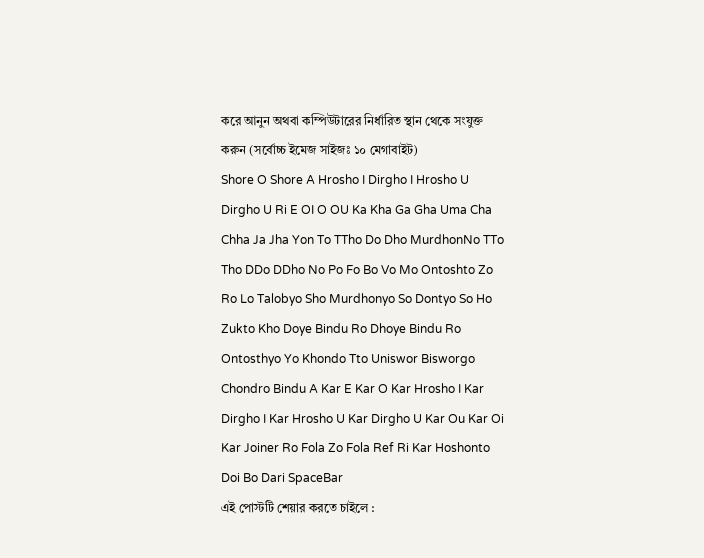করে আনুন অথবা কম্পিউটারের নির্ধারিত স্থান থেকে সংযুক্ত করুন (সর্বোচ্চ ইমেজ সাইজঃ ১০ মেগাবাইট)
Shore O Shore A Hrosho I Dirgho I Hrosho U Dirgho U Ri E OI O OU Ka Kha Ga Gha Uma Cha Chha Ja Jha Yon To TTho Do Dho MurdhonNo TTo Tho DDo DDho No Po Fo Bo Vo Mo Ontoshto Zo Ro Lo Talobyo Sho Murdhonyo So Dontyo So Ho Zukto Kho Doye Bindu Ro Dhoye Bindu Ro Ontosthyo Yo Khondo Tto Uniswor Bisworgo Chondro Bindu A Kar E Kar O Kar Hrosho I Kar Dirgho I Kar Hrosho U Kar Dirgho U Kar Ou Kar Oi Kar Joiner Ro Fola Zo Fola Ref Ri Kar Hoshonto Doi Bo Dari SpaceBar
এই পোস্টটি শেয়ার করতে চাইলে :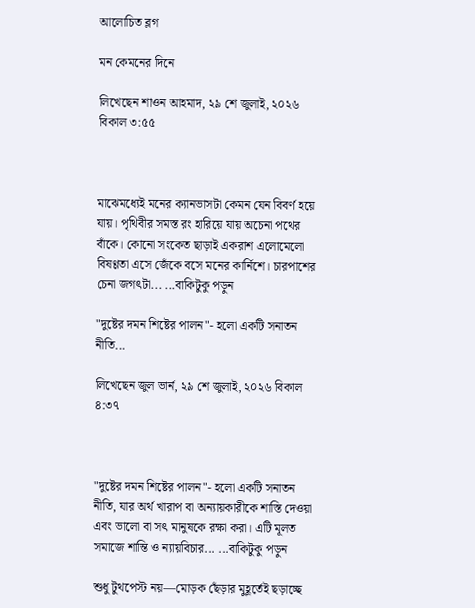আলোচিত ব্লগ

মন কেমনের দিনে

লিখেছেন শাওন আহমাদ, ২৯ শে জুলাই, ২০২৬ বিকাল ৩:৫৫



মাঝেমধ্যেই মনের ক্যানভাসটা কেমন যেন বিবর্ণ হয়ে যায়। পৃথিবীর সমস্ত রং হারিয়ে যায় অচেনা পথের বাঁকে। কোনো সংকেত ছাড়াই একরাশ এলোমেলো বিষণ্ণতা এসে জেঁকে বসে মনের কার্নিশে। চারপাশের চেনা জগৎটা... ...বাকিটুকু পড়ুন

"দুষ্টের দমন শিষ্টের পালন"- হলো একটি সনাতন নীতি...

লিখেছেন জুল ভার্ন, ২৯ শে জুলাই, ২০২৬ বিকাল ৪:৩৭



"দুষ্টের দমন শিষ্টের পালন"- হলো একটি সনাতন নীতি, যার অর্থ খারাপ বা অন্যায়কারীকে শাস্তি দেওয়া এবং ভালো বা সৎ মানুষকে রক্ষা করা। এটি মূলত সমাজে শান্তি ও ন্যায়বিচার... ...বাকিটুকু পড়ুন

শুধু টুথপেস্ট নয়—মোড়ক ছেঁড়ার মুহূর্তেই ছড়াচ্ছে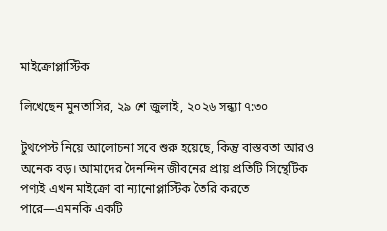মাইক্রোপ্লাস্টিক

লিখেছেন মুনতাসির, ২৯ শে জুলাই, ২০২৬ সন্ধ্যা ৭:৩০

টুথপেস্ট নিয়ে আলোচনা সবে শুরু হয়েছে, কিন্তু বাস্তবতা আরও অনেক বড়। আমাদের দৈনন্দিন জীবনের প্রায় প্রতিটি সিন্থেটিক পণ্যই এখন মাইক্রো বা ন্যানোপ্লাস্টিক তৈরি করতে পারে—এমনকি একটি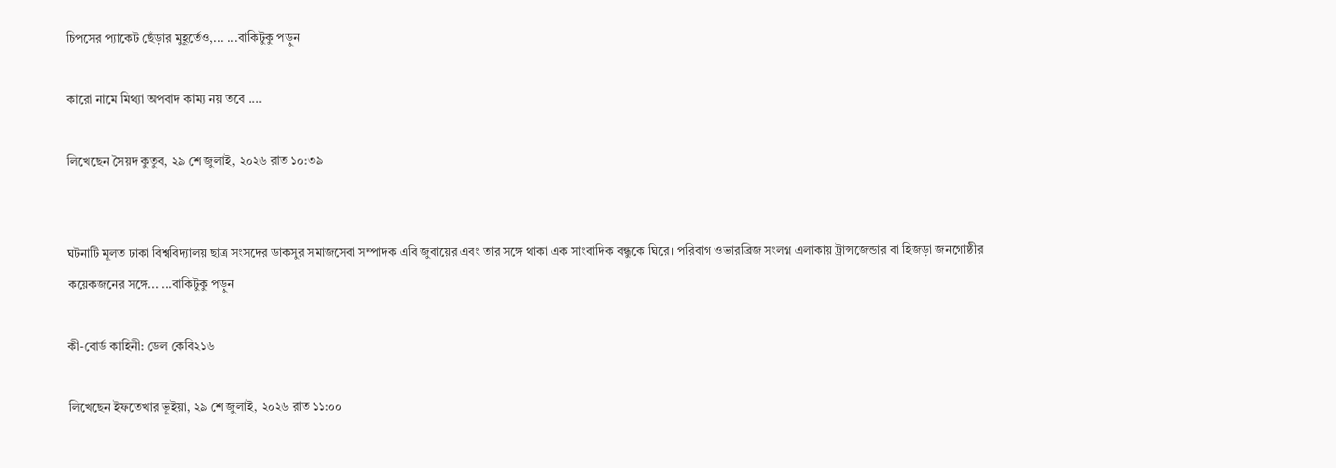চিপসের প্যাকেট ছেঁড়ার মুহূর্তেও,... ...বাকিটুকু পড়ুন

কারো নামে মিথ্যা অপবাদ কাম্য নয় তবে ....

লিখেছেন সৈয়দ কুতুব, ২৯ শে জুলাই, ২০২৬ রাত ১০:৩৯


ঘটনাটি মূলত ঢাকা বিশ্ববিদ্যালয় ছাত্র সংসদের ডাকসুর সমাজসেবা সম্পাদক এবি জুবায়ের এবং তার সঙ্গে থাকা এক সাংবাদিক বন্ধুকে ঘিরে। পরিবাগ ওভারব্রিজ সংলগ্ন এলাকায় ট্রান্সজেন্ডার বা হিজড়া জনগোষ্ঠীর কয়েকজনের সঙ্গে... ...বাকিটুকু পড়ুন

কী-বোর্ড কাহিনী: ডেল কেবি২১৬

লিখেছেন ইফতেখার ভূইয়া, ২৯ শে জুলাই, ২০২৬ রাত ১১:০০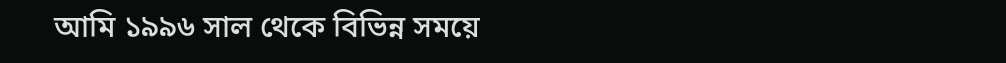আমি ১৯৯৬ সাল থেকে বিভিন্ন সময়ে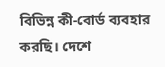বিভিন্ন কী-বোর্ড ব্যবহার করছি। দেশে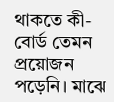থাকতে কী-বোর্ড তেমন প্রয়োজন পড়েনি। মাঝে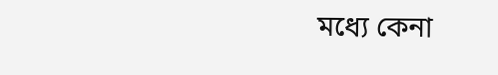মধ্যে কেনা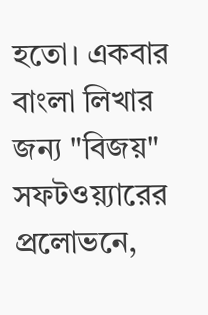হতো। একবার বাংলা লিখার জন্য "বিজয়" সফটওয়্যারের প্রলোভনে,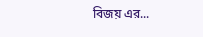বিজয় এর...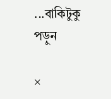...বাকিটুকু পড়ুন

×